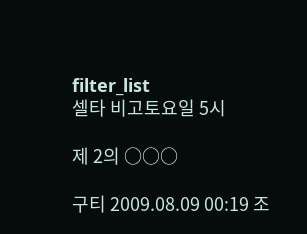filter_list
셀타 비고토요일 5시

제 2의 ○○○

구티 2009.08.09 00:19 조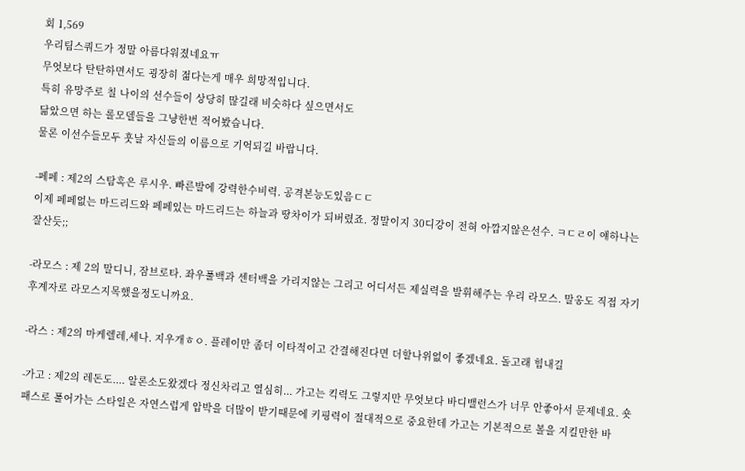회 1,569
우리팀스쿼드가 정말 아름다워졌네요ㅠ
무엇보다 탄탄하면서도 굉장히 젊다는게 매우 희망적입니다.
특히 유망주로 칠 나이의 선수들이 상당히 많길래 비슷하다 싶으면서도
닮았으면 하는 롤모델들을 그냥한번 적어봤습니다.
물론 이선수들모두 훗날 자신들의 이름으로 기억되길 바랍니다.

-페페 : 제2의 스탐혹은 루시우. 빠른발에 강력한수비력. 공격본능도있음ㄷㄷ
이제 페페없는 마드리드와 페페있는 마드리드는 하늘과 땅차이가 되버렸죠. 정말이지 30디강이 전혀 아깝지않은선수. ㅋㄷㄹ이 얘하나는잘산듯;;

-라모스 : 제 2의 말디니, 잠브로타. 좌우풀백과 센터백을 가리지않는 그리고 어디서든 제실력을 발휘해주는 우리 라모스. 말옹도 직접 자기후계자로 라모스지목했을정도니까요.

-라스 : 제2의 마케렐레,세나. 지우개ㅎㅇ. 플레이만 좀더 이타적이고 간결해진다면 더할나위없이 좋겠네요. 돌고래 힘내길

-가고 : 제2의 레돈도.... 알론소도왔겠다 정신차리고 열심히... 가고는 킥력도 그렇지만 무엇보다 바디밸런스가 너무 안좋아서 문제네요. 숏패스로 풀어가는 스타일은 자연스럽게 압박을 더많이 받기때문에 키핑력이 절대적으로 중요한데 가고는 기본적으로 볼을 지킬만한 바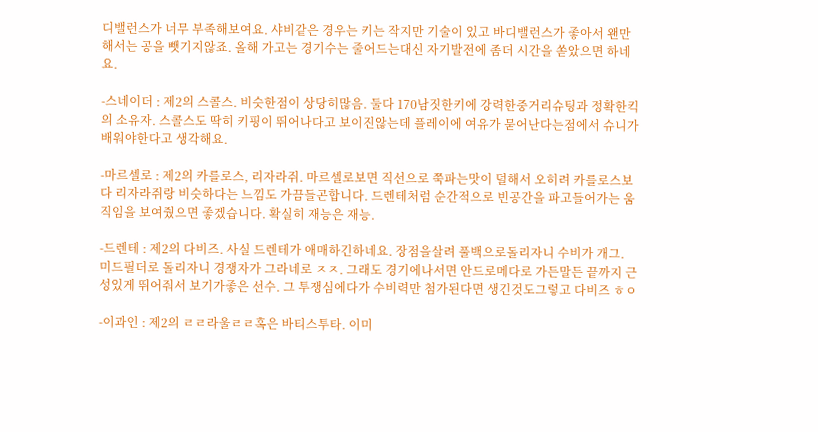디밸런스가 너무 부족해보여요. 샤비같은 경우는 키는 작지만 기술이 있고 바디밸런스가 좋아서 왠만해서는 공을 뺏기지않죠. 올해 가고는 경기수는 줄어드는대신 자기발전에 좀더 시간을 쏟았으면 하네요.

-스네이더 : 제2의 스콜스. 비슷한점이 상당히많음. 둘다 170남짓한키에 강력한중거리슈팅과 정확한킥의 소유자. 스콜스도 딱히 키핑이 뛰어나다고 보이진않는데 플레이에 여유가 묻어난다는점에서 슈니가 배워야한다고 생각해요.

-마르셀로 : 제2의 카를로스, 리자라쥐. 마르셀로보면 직선으로 쭉파는맛이 덜해서 오히려 카를로스보다 리자라쥐랑 비슷하다는 느낌도 가끔들곤합니다. 드렌테처럼 순간적으로 빈공간을 파고들어가는 움직임을 보여줬으면 좋겠습니다. 확실히 재능은 재능.

-드렌테 : 제2의 다비즈. 사실 드렌테가 애매하긴하네요. 장점을살려 풀백으로돌리자니 수비가 개그. 미드필더로 돌리자니 경쟁자가 그라네로 ㅈㅈ. 그래도 경기에나서면 안드로메다로 가든말든 끝까지 근성있게 뛰어줘서 보기가좋은 선수. 그 투쟁심에다가 수비력만 첨가된다면 생긴것도그렇고 다비즈 ㅎㅇ

-이과인 : 제2의 ㄹㄹ라울ㄹㄹ혹은 바티스투타. 이미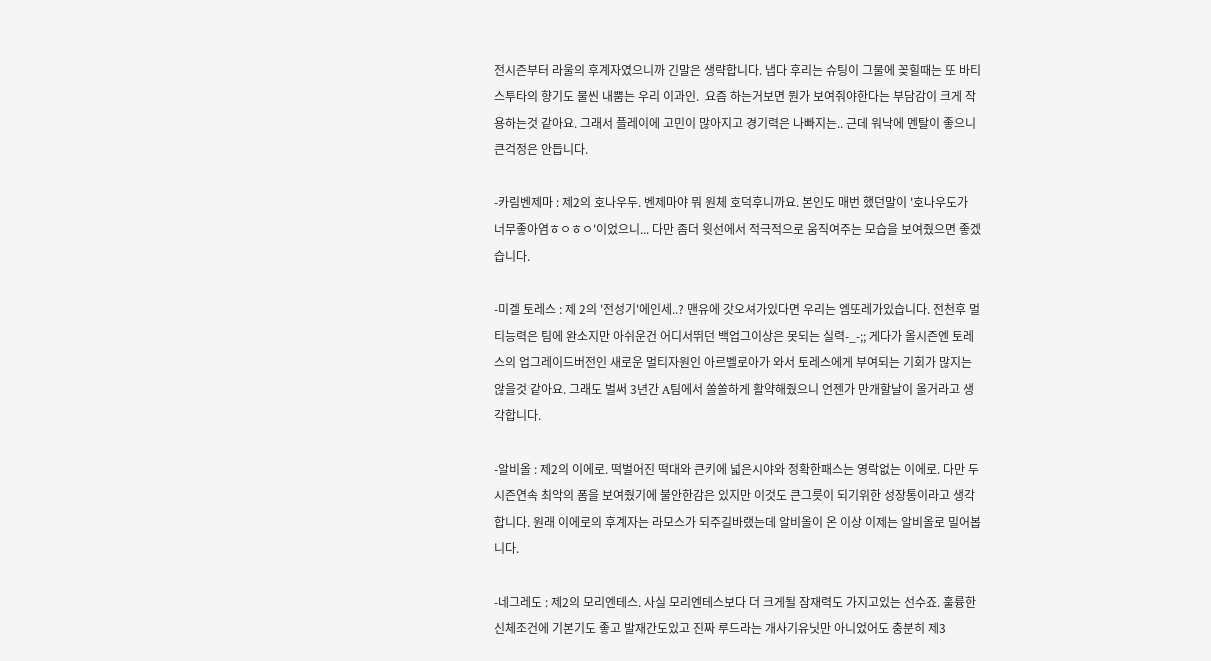전시즌부터 라울의 후계자였으니까 긴말은 생략합니다. 냅다 후리는 슈팅이 그물에 꽂힐때는 또 바티스투타의 향기도 물씬 내뿜는 우리 이과인.  요즘 하는거보면 뭔가 보여줘야한다는 부담감이 크게 작용하는것 같아요. 그래서 플레이에 고민이 많아지고 경기력은 나빠지는.. 근데 워낙에 멘탈이 좋으니 큰걱정은 안듭니다.

-카림벤제마 : 제2의 호나우두. 벤제마야 뭐 원체 호덕후니까요. 본인도 매번 했던말이 '호나우도가 너무좋아염ㅎㅇㅎㅇ'이었으니... 다만 좀더 윗선에서 적극적으로 움직여주는 모습을 보여줬으면 좋겠습니다.

-미겔 토레스 : 제 2의 '전성기'에인세..? 맨유에 갓오셔가있다면 우리는 엠또레가있습니다. 전천후 멀티능력은 팀에 완소지만 아쉬운건 어디서뛰던 백업그이상은 못되는 실력-_-;; 게다가 올시즌엔 토레스의 업그레이드버전인 새로운 멀티자원인 아르벨로아가 와서 토레스에게 부여되는 기회가 많지는 않을것 같아요. 그래도 벌써 3년간 A팀에서 쏠쏠하게 활약해줬으니 언젠가 만개할날이 올거라고 생각합니다.

-알비올 : 제2의 이에로. 떡벌어진 떡대와 큰키에 넓은시야와 정확한패스는 영락없는 이에로. 다만 두시즌연속 최악의 폼을 보여줬기에 불안한감은 있지만 이것도 큰그릇이 되기위한 성장통이라고 생각합니다. 원래 이에로의 후계자는 라모스가 되주길바랬는데 알비올이 온 이상 이제는 알비올로 밀어봅니다.

-네그레도 : 제2의 모리엔테스. 사실 모리엔테스보다 더 크게될 잠재력도 가지고있는 선수죠. 훌륭한 신체조건에 기본기도 좋고 발재간도있고 진짜 루드라는 개사기유닛만 아니었어도 충분히 제3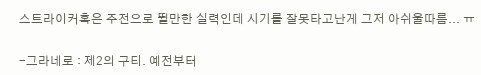스트라이커혹은 주전으로 뛸만한 실력인데 시기를 잘못타고난게 그저 아쉬울따름... ㅠ

-그라네로 : 제2의 구티. 예전부터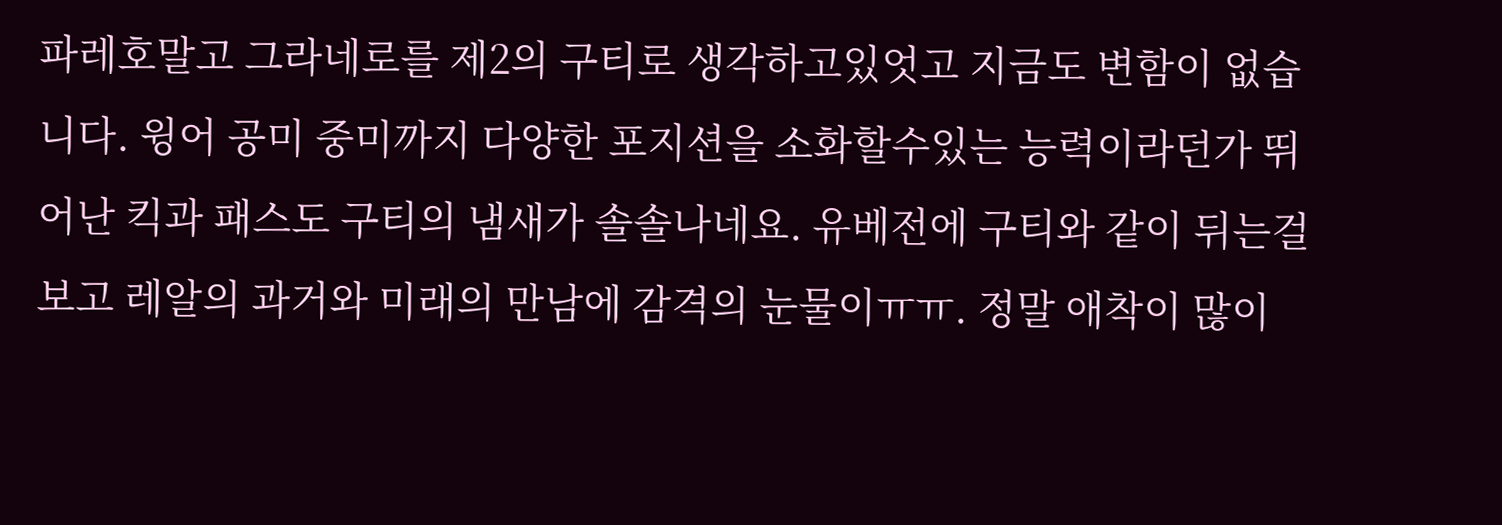파레호말고 그라네로를 제2의 구티로 생각하고있엇고 지금도 변함이 없습니다. 윙어 공미 중미까지 다양한 포지션을 소화할수있는 능력이라던가 뛰어난 킥과 패스도 구티의 냄새가 솔솔나네요. 유베전에 구티와 같이 뒤는걸보고 레알의 과거와 미래의 만남에 감격의 눈물이ㅠㅠ. 정말 애착이 많이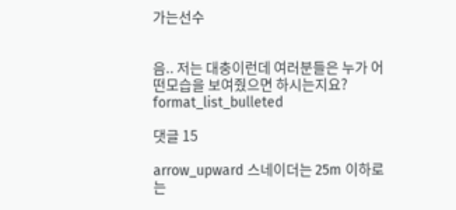가는선수


음.. 저는 대충이런데 여러분들은 누가 어떤모습을 보여줬으면 하시는지요?
format_list_bulleted

댓글 15

arrow_upward 스네이더는 25m 이하로는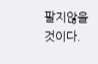팔지않을것이다.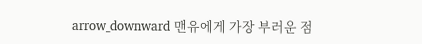arrow_downward 맨유에게 가장 부러운 점